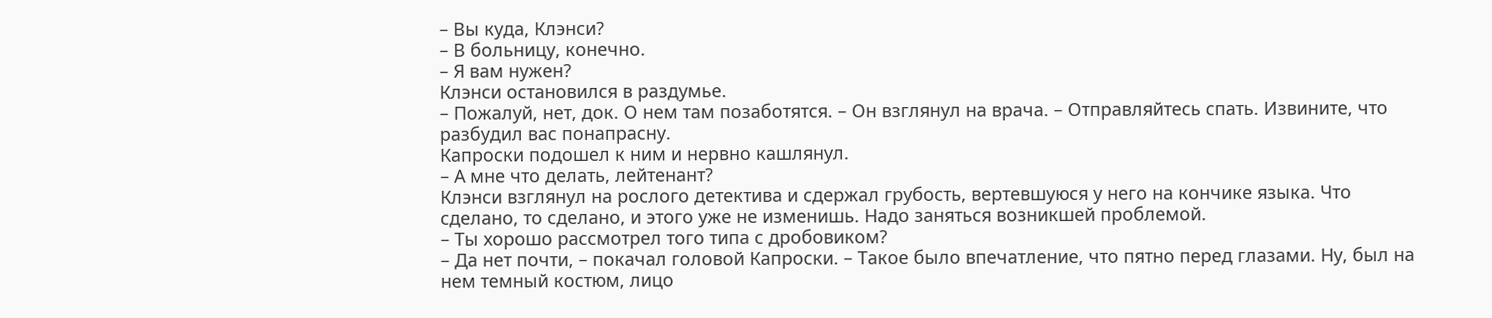– Вы куда, Клэнси?
– В больницу, конечно.
– Я вам нужен?
Клэнси остановился в раздумье.
– Пожалуй, нет, док. О нем там позаботятся. – Он взглянул на врача. – Отправляйтесь спать. Извините, что разбудил вас понапрасну.
Капроски подошел к ним и нервно кашлянул.
– А мне что делать, лейтенант?
Клэнси взглянул на рослого детектива и сдержал грубость, вертевшуюся у него на кончике языка. Что сделано, то сделано, и этого уже не изменишь. Надо заняться возникшей проблемой.
– Ты хорошо рассмотрел того типа с дробовиком?
– Да нет почти, – покачал головой Капроски. – Такое было впечатление, что пятно перед глазами. Ну, был на нем темный костюм, лицо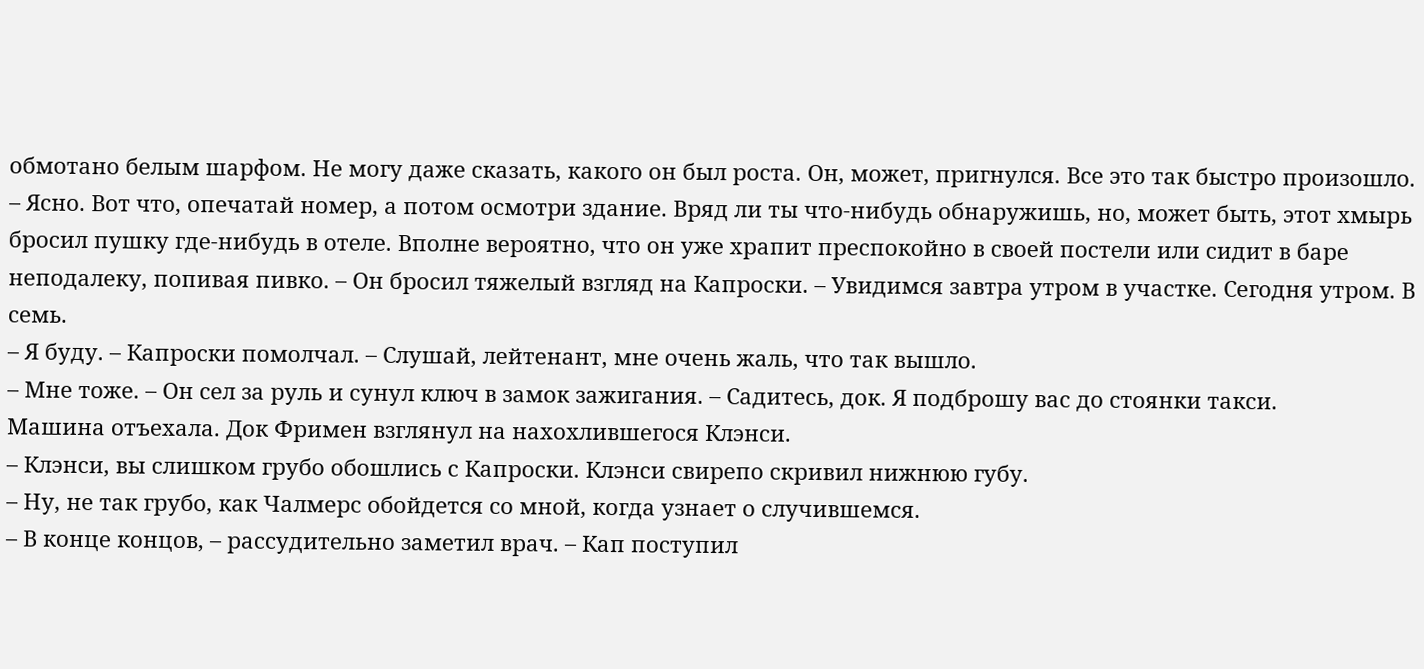обмотано белым шарфом. Не могу даже сказать, какого он был роста. Он, может, пригнулся. Все это так быстро произошло.
– Ясно. Вот что, опечатай номер, а потом осмотри здание. Вряд ли ты что-нибудь обнаружишь, но, может быть, этот хмырь бросил пушку где-нибудь в отеле. Вполне вероятно, что он уже храпит преспокойно в своей постели или сидит в баре неподалеку, попивая пивко. – Он бросил тяжелый взгляд на Капроски. – Увидимся завтра утром в участке. Сегодня утром. В семь.
– Я буду. – Капроски помолчал. – Слушай, лейтенант, мне очень жаль, что так вышло.
– Мне тоже. – Он сел за руль и сунул ключ в замок зажигания. – Садитесь, док. Я подброшу вас до стоянки такси.
Машина отъехала. Док Фримен взглянул на нахохлившегося Клэнси.
– Клэнси, вы слишком грубо обошлись с Капроски. Клэнси свирепо скривил нижнюю губу.
– Ну, не так грубо, как Чалмерс обойдется со мной, когда узнает о случившемся.
– В конце концов, – рассудительно заметил врач. – Кап поступил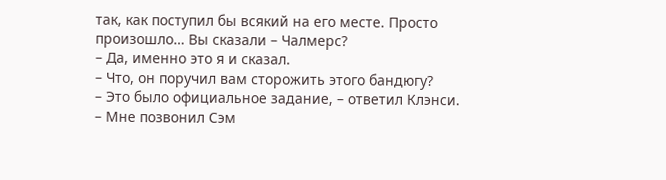так, как поступил бы всякий на его месте. Просто произошло… Вы сказали – Чалмерс?
– Да, именно это я и сказал.
– Что, он поручил вам сторожить этого бандюгу?
– Это было официальное задание, – ответил Клэнси. – Мне позвонил Сэм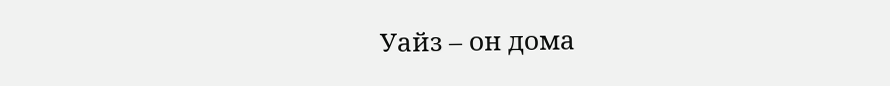Уайз – он дома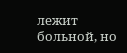лежит больной, но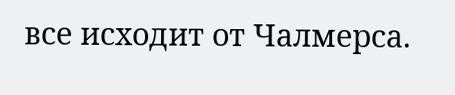все исходит от Чалмерса.